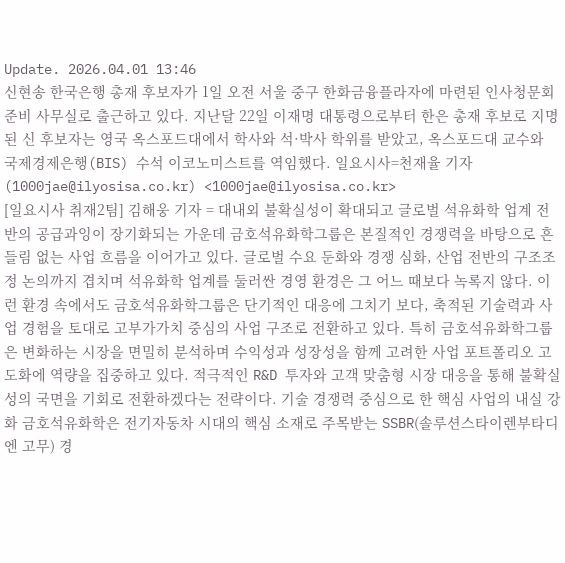Update. 2026.04.01 13:46
신현송 한국은행 총재 후보자가 1일 오전 서울 중구 한화금융플라자에 마련된 인사청문회 준비 사무실로 출근하고 있다. 지난달 22일 이재명 대통령으로부터 한은 총재 후보로 지명된 신 후보자는 영국 옥스포드대에서 학사와 석·박사 학위를 받았고, 옥스포드대 교수와 국제경제은행(BIS) 수석 이코노미스트를 역임했다. 일요시사=천재율 기자(1000jae@ilyosisa.co.kr) <1000jae@ilyosisa.co.kr>
[일요시사 취재2팀] 김해웅 기자 = 대내외 불확실성이 확대되고 글로벌 석유화학 업계 전반의 공급과잉이 장기화되는 가운데 금호석유화학그룹은 본질적인 경쟁력을 바탕으로 흔들림 없는 사업 흐름을 이어가고 있다. 글로벌 수요 둔화와 경쟁 심화, 산업 전반의 구조조정 논의까지 겹치며 석유화학 업계를 둘러싼 경영 환경은 그 어느 때보다 녹록지 않다. 이런 환경 속에서도 금호석유화학그룹은 단기적인 대응에 그치기 보다, 축적된 기술력과 사업 경험을 토대로 고부가가치 중심의 사업 구조로 전환하고 있다. 특히 금호석유화학그룹은 변화하는 시장을 면밀히 분석하며 수익성과 성장성을 함께 고려한 사업 포트폴리오 고도화에 역량을 집중하고 있다. 적극적인 R&D 투자와 고객 맞춤형 시장 대응을 통해 불확실성의 국면을 기회로 전환하겠다는 전략이다. 기술 경쟁력 중심으로 한 핵심 사업의 내실 강화 금호석유화학은 전기자동차 시대의 핵심 소재로 주목받는 SSBR(솔루션스타이렌부타디엔 고무) 경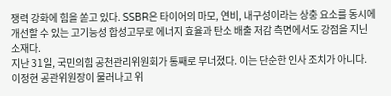쟁력 강화에 힘을 쏟고 있다. SSBR은 타이어의 마모, 연비, 내구성이라는 상충 요소를 동시에 개선할 수 있는 고기능성 합성고무로 에너지 효율과 탄소 배출 저감 측면에서도 강점을 지닌 소재다.
지난 31일, 국민의힘 공천관리위원회가 통째로 무너졌다. 이는 단순한 인사 조치가 아니다. 이정현 공관위원장이 물러나고 위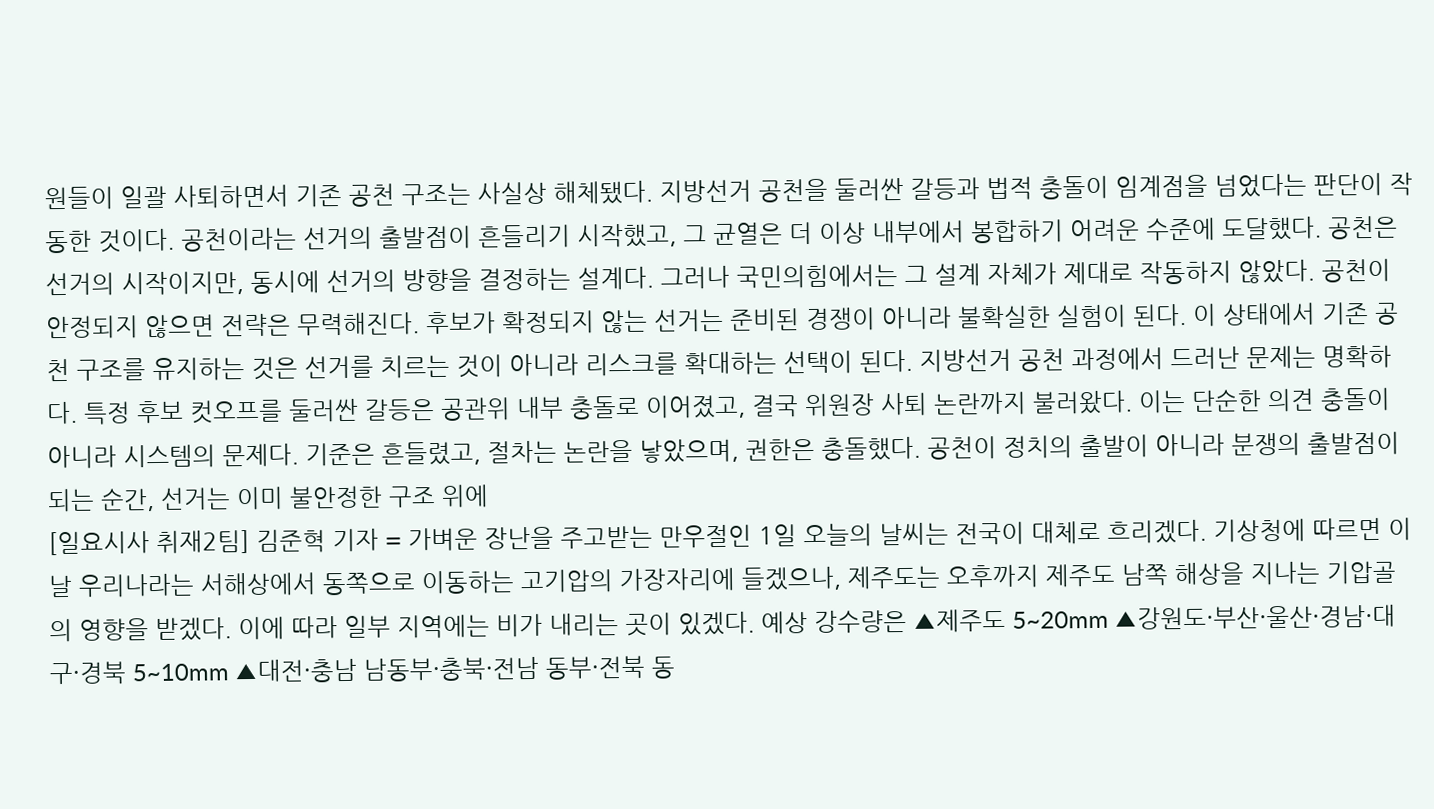원들이 일괄 사퇴하면서 기존 공천 구조는 사실상 해체됐다. 지방선거 공천을 둘러싼 갈등과 법적 충돌이 임계점을 넘었다는 판단이 작동한 것이다. 공천이라는 선거의 출발점이 흔들리기 시작했고, 그 균열은 더 이상 내부에서 봉합하기 어려운 수준에 도달했다. 공천은 선거의 시작이지만, 동시에 선거의 방향을 결정하는 설계다. 그러나 국민의힘에서는 그 설계 자체가 제대로 작동하지 않았다. 공천이 안정되지 않으면 전략은 무력해진다. 후보가 확정되지 않는 선거는 준비된 경쟁이 아니라 불확실한 실험이 된다. 이 상태에서 기존 공천 구조를 유지하는 것은 선거를 치르는 것이 아니라 리스크를 확대하는 선택이 된다. 지방선거 공천 과정에서 드러난 문제는 명확하다. 특정 후보 컷오프를 둘러싼 갈등은 공관위 내부 충돌로 이어졌고, 결국 위원장 사퇴 논란까지 불러왔다. 이는 단순한 의견 충돌이 아니라 시스템의 문제다. 기준은 흔들렸고, 절차는 논란을 낳았으며, 권한은 충돌했다. 공천이 정치의 출발이 아니라 분쟁의 출발점이 되는 순간, 선거는 이미 불안정한 구조 위에
[일요시사 취재2팀] 김준혁 기자 = 가벼운 장난을 주고받는 만우절인 1일 오늘의 날씨는 전국이 대체로 흐리겠다. 기상청에 따르면 이날 우리나라는 서해상에서 동쪽으로 이동하는 고기압의 가장자리에 들겠으나, 제주도는 오후까지 제주도 남쪽 해상을 지나는 기압골의 영향을 받겠다. 이에 따라 일부 지역에는 비가 내리는 곳이 있겠다. 예상 강수량은 ▲제주도 5~20mm ▲강원도·부산·울산·경남·대구·경북 5~10mm ▲대전·충남 남동부·충북·전남 동부·전북 동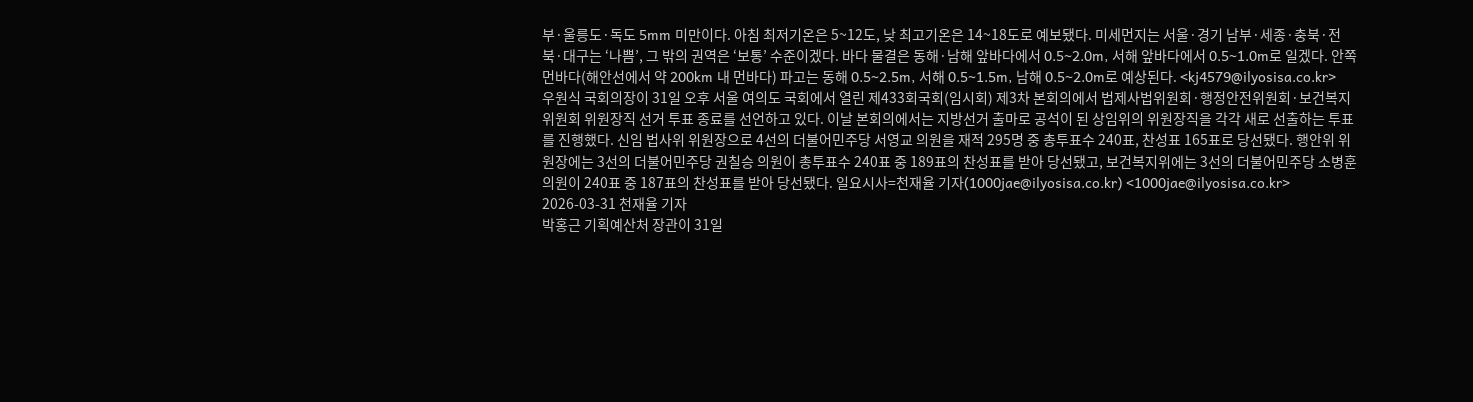부·울릉도·독도 5mm 미만이다. 아침 최저기온은 5~12도, 낮 최고기온은 14~18도로 예보됐다. 미세먼지는 서울·경기 남부·세종·충북·전북·대구는 ‘나쁨’, 그 밖의 권역은 ‘보통’ 수준이겠다. 바다 물결은 동해·남해 앞바다에서 0.5~2.0m, 서해 앞바다에서 0.5~1.0m로 일겠다. 안쪽 먼바다(해안선에서 약 200km 내 먼바다) 파고는 동해 0.5~2.5m, 서해 0.5~1.5m, 남해 0.5~2.0m로 예상된다. <kj4579@ilyosisa.co.kr>
우원식 국회의장이 31일 오후 서울 여의도 국회에서 열린 제433회국회(임시회) 제3차 본회의에서 법제사법위원회·행정안전위원회·보건복지위원회 위원장직 선거 투표 종료를 선언하고 있다. 이날 본회의에서는 지방선거 출마로 공석이 된 상임위의 위원장직을 각각 새로 선출하는 투표를 진행했다. 신임 법사위 위원장으로 4선의 더불어민주당 서영교 의원을 재적 295명 중 총투표수 240표, 찬성표 165표로 당선됐다. 행안위 위원장에는 3선의 더불어민주당 권칠승 의원이 총투표수 240표 중 189표의 찬성표를 받아 당선됐고, 보건복지위에는 3선의 더불어민주당 소병훈 의원이 240표 중 187표의 찬성표를 받아 당선됐다. 일요시사=천재율 기자(1000jae@ilyosisa.co.kr) <1000jae@ilyosisa.co.kr>
2026-03-31 천재율 기자
박홍근 기획예산처 장관이 31일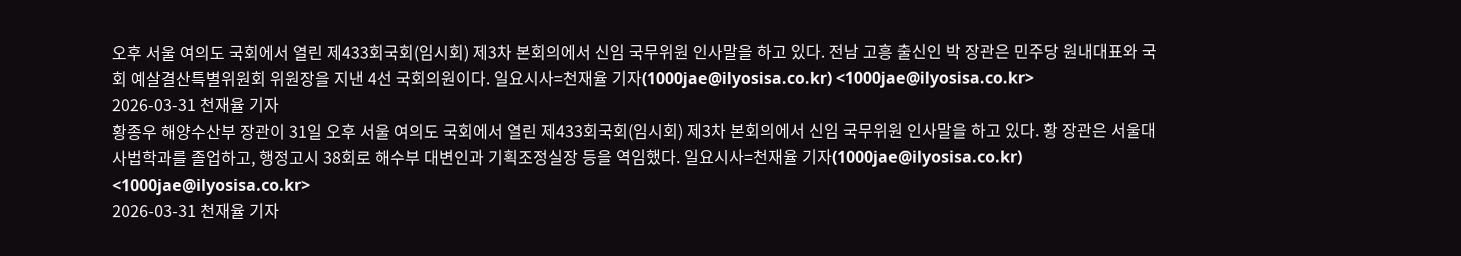오후 서울 여의도 국회에서 열린 제433회국회(임시회) 제3차 본회의에서 신임 국무위원 인사말을 하고 있다. 전남 고흥 출신인 박 장관은 민주당 원내대표와 국회 예살결산특별위원회 위원장을 지낸 4선 국회의원이다. 일요시사=천재율 기자(1000jae@ilyosisa.co.kr) <1000jae@ilyosisa.co.kr>
2026-03-31 천재율 기자
황종우 해양수산부 장관이 31일 오후 서울 여의도 국회에서 열린 제433회국회(임시회) 제3차 본회의에서 신임 국무위원 인사말을 하고 있다. 황 장관은 서울대 사법학과를 졸업하고, 행정고시 38회로 해수부 대변인과 기획조정실장 등을 역임했다. 일요시사=천재율 기자(1000jae@ilyosisa.co.kr) <1000jae@ilyosisa.co.kr>
2026-03-31 천재율 기자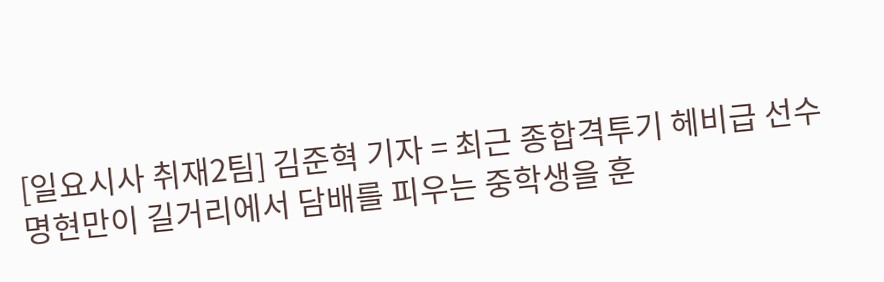[일요시사 취재2팀] 김준혁 기자 = 최근 종합격투기 헤비급 선수 명현만이 길거리에서 담배를 피우는 중학생을 훈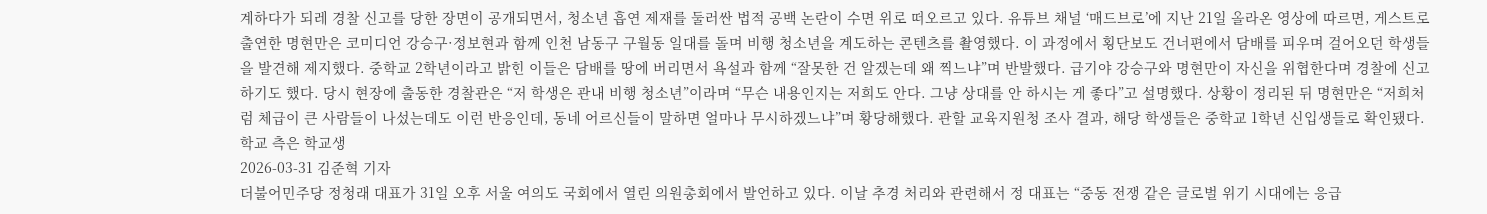계하다가 되레 경찰 신고를 당한 장면이 공개되면서, 청소년 흡연 제재를 둘러싼 법적 공백 논란이 수면 위로 떠오르고 있다. 유튜브 채널 ‘매드브로’에 지난 21일 올라온 영상에 따르면, 게스트로 출연한 명현만은 코미디언 강승구·정보현과 함께 인천 남동구 구월동 일대를 돌며 비행 청소년을 계도하는 콘텐츠를 촬영했다. 이 과정에서 횡단보도 건너편에서 담배를 피우며 걸어오던 학생들을 발견해 제지했다. 중학교 2학년이라고 밝힌 이들은 담배를 땅에 버리면서 욕설과 함께 “잘못한 건 알겠는데 왜 찍느냐”며 반발했다. 급기야 강승구와 명현만이 자신을 위협한다며 경찰에 신고하기도 했다. 당시 현장에 출동한 경찰관은 “저 학생은 관내 비행 청소년”이라며 “무슨 내용인지는 저희도 안다. 그냥 상대를 안 하시는 게 좋다”고 설명했다. 상황이 정리된 뒤 명현만은 “저희처럼 체급이 큰 사람들이 나섰는데도 이런 반응인데, 동네 어르신들이 말하면 얼마나 무시하겠느냐”며 황당해했다. 관할 교육지원청 조사 결과, 해당 학생들은 중학교 1학년 신입생들로 확인됐다. 학교 측은 학교생
2026-03-31 김준혁 기자
더불어민주당 정청래 대표가 31일 오후 서울 여의도 국회에서 열린 의원총회에서 발언하고 있다. 이날 추경 처리와 관련해서 정 대표는 “중동 전쟁 같은 글로벌 위기 시대에는 응급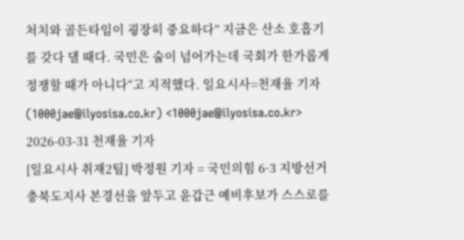처치와 골든타임이 굉장히 중요하다” 지금은 산소 호흡기를 갖다 댈 때다. 국민은 숨이 넘어가는데 국회가 한가롭게 정쟁할 때가 아니다“고 지적했다. 일요시사=천재율 기자(1000jae@ilyosisa.co.kr) <1000jae@ilyosisa.co.kr>
2026-03-31 천재율 기자
[일요시사 취재2팀] 박정원 기자 = 국민의힘 6·3 지방선거 충북도지사 본경선을 앞두고 윤갑근 예비후보가 스스로를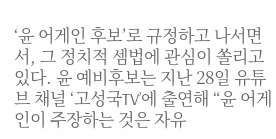‘윤 어게인 후보’로 규정하고 나서면서, 그 정치적 셈법에 관심이 쏠리고 있다. 윤 예비후보는 지난 28일 유튜브 채널 ‘고성국TV’에 출연해 “윤 어게인이 주장하는 것은 자유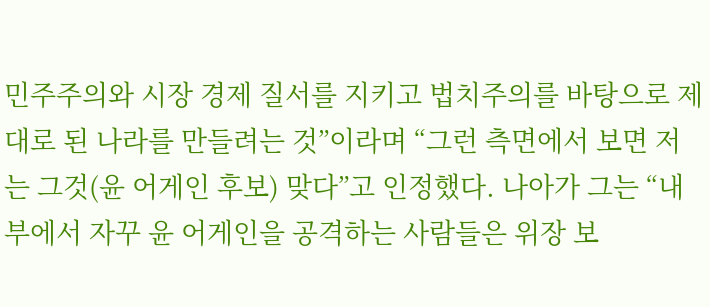민주주의와 시장 경제 질서를 지키고 법치주의를 바탕으로 제대로 된 나라를 만들려는 것”이라며 “그런 측면에서 보면 저는 그것(윤 어게인 후보) 맞다”고 인정했다. 나아가 그는 “내부에서 자꾸 윤 어게인을 공격하는 사람들은 위장 보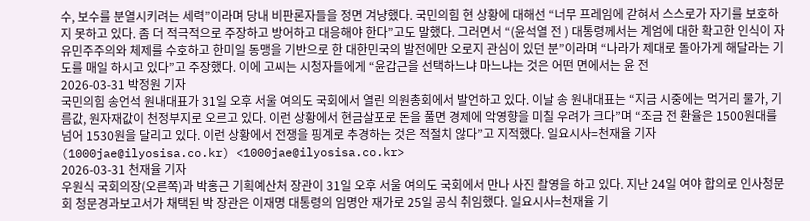수, 보수를 분열시키려는 세력”이라며 당내 비판론자들을 정면 겨냥했다. 국민의힘 현 상황에 대해선 “너무 프레임에 갇혀서 스스로가 자기를 보호하지 못하고 있다. 좀 더 적극적으로 주장하고 방어하고 대응해야 한다”고도 말했다. 그러면서 “(윤석열 전 ) 대통령께서는 계엄에 대한 확고한 인식이 자유민주주의와 체제를 수호하고 한미일 동맹을 기반으로 한 대한민국의 발전에만 오로지 관심이 있던 분”이라며 “나라가 제대로 돌아가게 해달라는 기도를 매일 하시고 있다”고 주장했다. 이에 고씨는 시청자들에게 “윤갑근을 선택하느냐 마느냐는 것은 어떤 면에서는 윤 전
2026-03-31 박정원 기자
국민의힘 송언석 원내대표가 31일 오후 서울 여의도 국회에서 열린 의원총회에서 발언하고 있다. 이날 송 원내대표는 “지금 시중에는 먹거리 물가, 기름값, 원자재값이 천정부지로 오르고 있다. 이런 상황에서 현금살포로 돈을 풀면 경제에 악영향을 미칠 우려가 크다”며 “조금 전 환율은 1500원대를 넘어 1530원을 달리고 있다. 이런 상황에서 전쟁을 핑계로 추경하는 것은 적절치 않다”고 지적했다. 일요시사=천재율 기자(1000jae@ilyosisa.co.kr) <1000jae@ilyosisa.co.kr>
2026-03-31 천재율 기자
우원식 국회의장(오른쪽)과 박홍근 기획예산처 장관이 31일 오후 서울 여의도 국회에서 만나 사진 촬영을 하고 있다. 지난 24일 여야 합의로 인사청문회 청문경과보고서가 채택된 박 장관은 이재명 대통령의 임명안 재가로 25일 공식 취임했다. 일요시사=천재율 기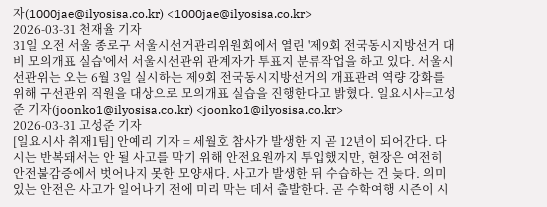자(1000jae@ilyosisa.co.kr) <1000jae@ilyosisa.co.kr>
2026-03-31 천재율 기자
31일 오전 서울 종로구 서울시선거관리위원회에서 열린 '제9회 전국동시지방선거 대비 모의개표 실습'에서 서울시선관위 관계자가 투표지 분류작업을 하고 있다. 서울시선관위는 오는 6월 3일 실시하는 제9회 전국동시지방선거의 개표관려 역량 강화를 위해 구선관위 직원을 대상으로 모의개표 실습을 진행한다고 밝혔다. 일요시사=고성준 기자(joonko1@ilyosisa.co.kr) <joonko1@ilyosisa.co.kr>
2026-03-31 고성준 기자
[일요시사 취재1팀] 안예리 기자 = 세월호 참사가 발생한 지 곧 12년이 되어간다. 다시는 반복돼서는 안 될 사고를 막기 위해 안전요원까지 투입했지만, 현장은 여전히 안전불감증에서 벗어나지 못한 모양새다. 사고가 발생한 뒤 수습하는 건 늦다. 의미 있는 안전은 사고가 일어나기 전에 미리 막는 데서 출발한다. 곧 수학여행 시즌이 시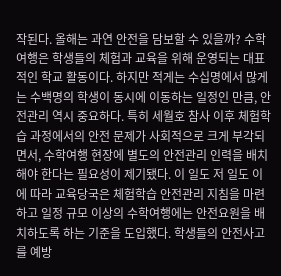작된다. 올해는 과연 안전을 담보할 수 있을까? 수학여행은 학생들의 체험과 교육을 위해 운영되는 대표적인 학교 활동이다. 하지만 적게는 수십명에서 많게는 수백명의 학생이 동시에 이동하는 일정인 만큼, 안전관리 역시 중요하다. 특히 세월호 참사 이후 체험학습 과정에서의 안전 문제가 사회적으로 크게 부각되면서, 수학여행 현장에 별도의 안전관리 인력을 배치해야 한다는 필요성이 제기됐다. 이 일도 저 일도 이에 따라 교육당국은 체험학습 안전관리 지침을 마련하고 일정 규모 이상의 수학여행에는 안전요원을 배치하도록 하는 기준을 도입했다. 학생들의 안전사고를 예방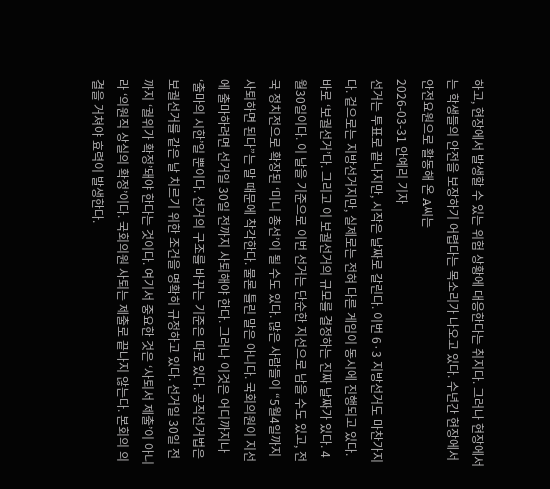하고, 현장에서 발생할 수 있는 위험 상황에 대응한다는 취지다. 그러나 현장에서는 학생들의 안전을 보장하기 어렵다는 목소리가 나오고 있다. 수년간 현장에서 안전요원으로 활동해 온 A씨는
2026-03-31 안예리 기자
선거는 투표로 끝나지만, 시작은 날짜로 갈린다. 이번 6·3 지방선거도 마찬가지다. 겉으로는 지방선거지만, 실제로는 전혀 다른 게임이 동시에 진행되고 있다. 바로 ‘보궐선거’다. 그리고 이 보궐선거의 규모를 결정하는 진짜 날짜가 있다. 4월30일이다. 이 날을 기준으로 이번 선거는 단순한 지선으로 남을 수도 있고, 전국 정치전으로 확장된 ‘미니 총선’이 될 수도 있다. 많은 사람들이 “5월4일까지 사퇴하면 된다”는 말 때문에 착각한다. 물론 틀린 말은 아니다. 국회의원이 지선에 출마하려면 선거일 30일 전까지 사퇴해야 한다. 그러나 이것은 어디까지나 ‘출마의 시한’일 뿐이다. 선거의 구조를 바꾸는 기준은 따로 있다. 공직선거법은 보궐선거를 같은 날 치르기 위한 조건을 명확히 규정하고 있다. 선거일 30일 전까지 ‘궐위가 확정’돼야 한다는 것이다. 여기서 중요한 것은 ‘사퇴서 제출’이 아니라 ‘의원직 상실의 확정’이다. 국회의원 사퇴는 제출로 끝나지 않는다. 본회의 의결을 거쳐야 효력이 발생한다.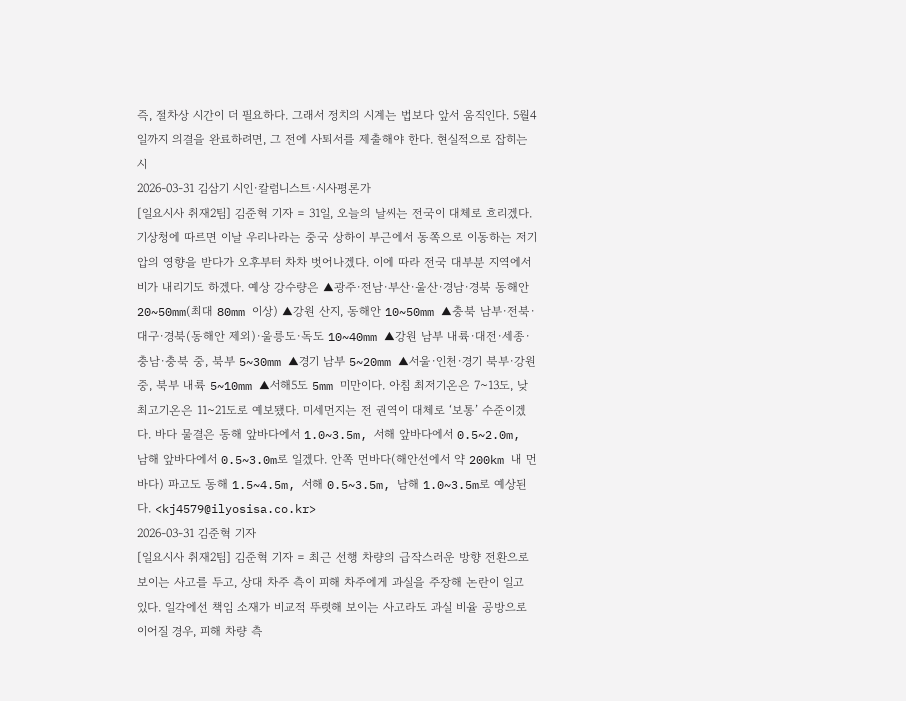즉, 절차상 시간이 더 필요하다. 그래서 정치의 시계는 법보다 앞서 움직인다. 5월4일까지 의결을 완료하려면, 그 전에 사퇴서를 제출해야 한다. 현실적으로 잡히는 시
2026-03-31 김삼기 시인·칼럼니스트·시사평론가
[일요시사 취재2팀] 김준혁 기자 = 31일, 오늘의 날씨는 전국이 대체로 흐리겠다. 기상청에 따르면 이날 우리나라는 중국 상하이 부근에서 동쪽으로 이동하는 저기압의 영향을 받다가 오후부터 차차 벗어나겠다. 이에 따라 전국 대부분 지역에서 비가 내리기도 하겠다. 예상 강수량은 ▲광주·전남·부산·울산·경남·경북 동해안 20~50mm(최대 80mm 이상) ▲강원 산지, 동해안 10~50mm ▲충북 남부·전북·대구·경북(동해안 제외)·울릉도·독도 10~40mm ▲강원 남부 내륙·대전·세종·충남·충북 중, 북부 5~30mm ▲경기 남부 5~20mm ▲서울·인천·경기 북부·강원 중, 북부 내륙 5~10mm ▲서해5도 5mm 미만이다. 아침 최저기온은 7~13도, 낮 최고기온은 11~21도로 예보됐다. 미세먼지는 전 권역이 대체로 ‘보통’ 수준이겠다. 바다 물결은 동해 앞바다에서 1.0~3.5m, 서해 앞바다에서 0.5~2.0m, 남해 앞바다에서 0.5~3.0m로 일겠다. 안쪽 먼바다(해안선에서 약 200km 내 먼바다) 파고도 동해 1.5~4.5m, 서해 0.5~3.5m, 남해 1.0~3.5m로 예상된다. <kj4579@ilyosisa.co.kr>
2026-03-31 김준혁 기자
[일요시사 취재2팀] 김준혁 기자 = 최근 선행 차량의 급작스러운 방향 전환으로 보이는 사고를 두고, 상대 차주 측이 피해 차주에게 과실을 주장해 논란이 일고 있다. 일각에선 책임 소재가 비교적 뚜렷해 보이는 사고라도 과실 비율 공방으로 이어질 경우, 피해 차량 측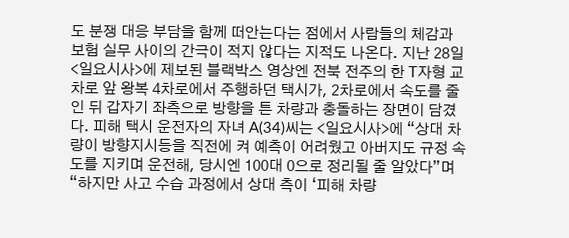도 분쟁 대응 부담을 함께 떠안는다는 점에서 사람들의 체감과 보험 실무 사이의 간극이 적지 않다는 지적도 나온다. 지난 28일 <일요시사>에 제보된 블랙박스 영상엔 전북 전주의 한 T자형 교차로 앞 왕복 4차로에서 주행하던 택시가, 2차로에서 속도를 줄인 뒤 갑자기 좌측으로 방향을 튼 차량과 충돌하는 장면이 담겼다. 피해 택시 운전자의 자녀 A(34)씨는 <일요시사>에 “상대 차량이 방향지시등을 직전에 켜 예측이 어려웠고 아버지도 규정 속도를 지키며 운전해, 당시엔 100대 0으로 정리될 줄 알았다”며 “하지만 사고 수습 과정에서 상대 측이 ‘피해 차량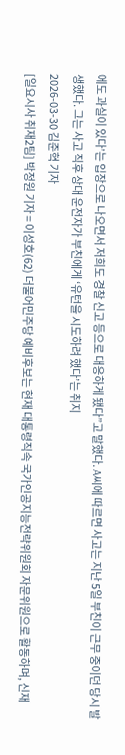에도 과실이 있다’는 입장으로 나오면서 저희도 경찰 신고 등으로 대응하게 됐다”고 말했다. A씨에 따르면 사고는 지난 5일 부친이 근무 중이던 당시 발생했다. 그는 사고 직후 상대 운전자가 부친에게 ‘유턴을 시도하려 했다’는 취지
2026-03-30 김준혁 기자
[일요시사 취재2팀] 박정원 기자 = 이성호(62) 더불어민주당 예비후보는 현재 대통령직속 국가인공지능전략위원회 자문위원으로 활동하며, 신재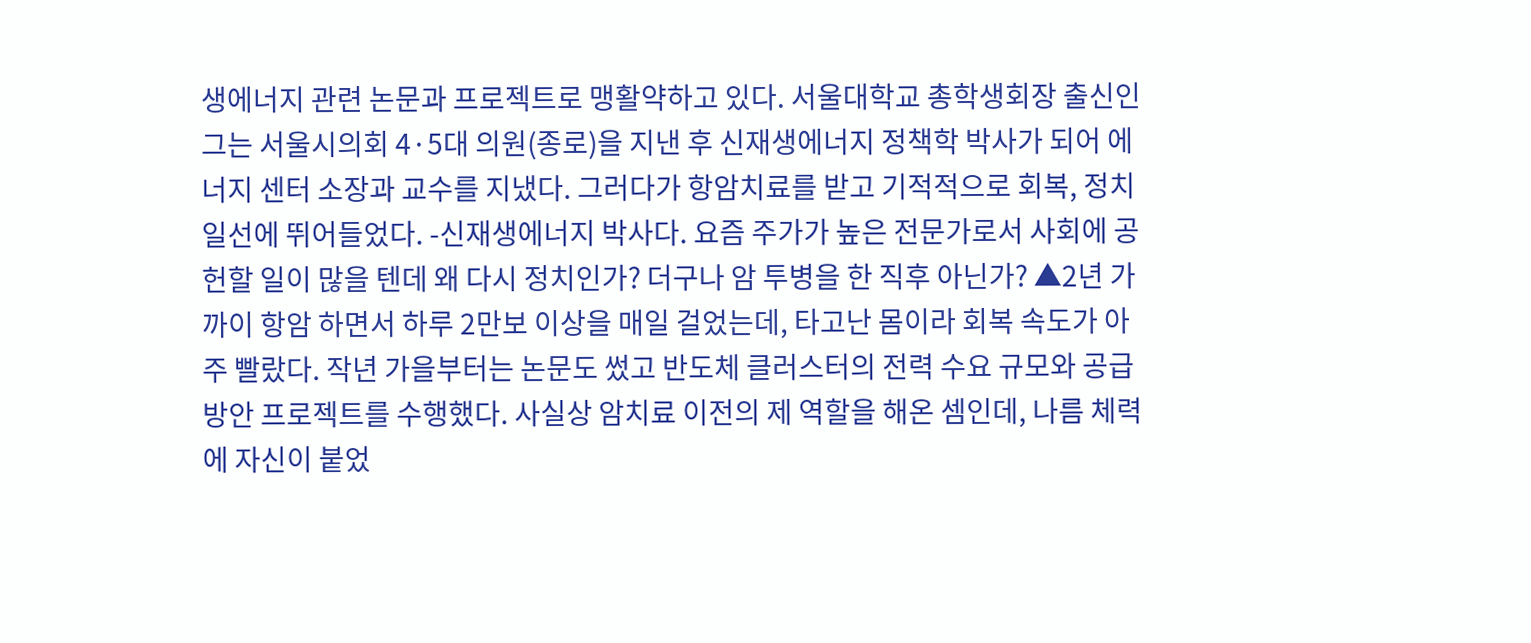생에너지 관련 논문과 프로젝트로 맹활약하고 있다. 서울대학교 총학생회장 출신인 그는 서울시의회 4·5대 의원(종로)을 지낸 후 신재생에너지 정책학 박사가 되어 에너지 센터 소장과 교수를 지냈다. 그러다가 항암치료를 받고 기적적으로 회복, 정치 일선에 뛰어들었다. -신재생에너지 박사다. 요즘 주가가 높은 전문가로서 사회에 공헌할 일이 많을 텐데 왜 다시 정치인가? 더구나 암 투병을 한 직후 아닌가? ▲2년 가까이 항암 하면서 하루 2만보 이상을 매일 걸었는데, 타고난 몸이라 회복 속도가 아주 빨랐다. 작년 가을부터는 논문도 썼고 반도체 클러스터의 전력 수요 규모와 공급 방안 프로젝트를 수행했다. 사실상 암치료 이전의 제 역할을 해온 셈인데, 나름 체력에 자신이 붙었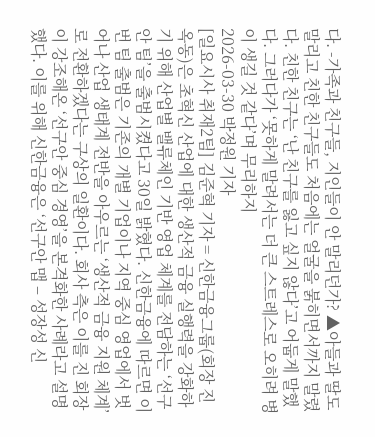다. -가족과 친구들, 지인들이 안 말리던가? ▲아들과 딸도 말리고 친한 친구들도 처음에는 얼굴을 붉히면서까지 말렸다. 친한 친구는 ‘난 친구를 잃고 싶지 않다’고 어둡게 말했다. 그러다가 ‘못하게 말려서는 더 큰 스트레스로 오히려 병이 생길 것 같다’며 무리하지
2026-03-30 박정원 기자
[일요시사 취재2팀] 김준혁 기자 = 신한금융그룹(회장 진옥동)은 초혁신 산업에 대한 생산적 금융 실행력을 강화하기 위해 산업별 밸류체인 기반 영업 체계를 전담하는 ‘선구안 팀’을 출범시켰다고 30일 밝혔다. 신한금융에 따르면 이번 팀 출범은 기존의 개별 기업이나 지역 중심 영업에서 벗어나 산업 생태계 전반을 아우르는 ‘생산적 금융 지원 체계’로 전환하겠다는 구상의 일환이다. 회사 측은 이를 진 회장이 강조해온 ‘선구안 중심 경영’을 본격화한 사례라고 설명했다. 이를 위해 신한금융은 ‘선구안 맵 – 성장성 신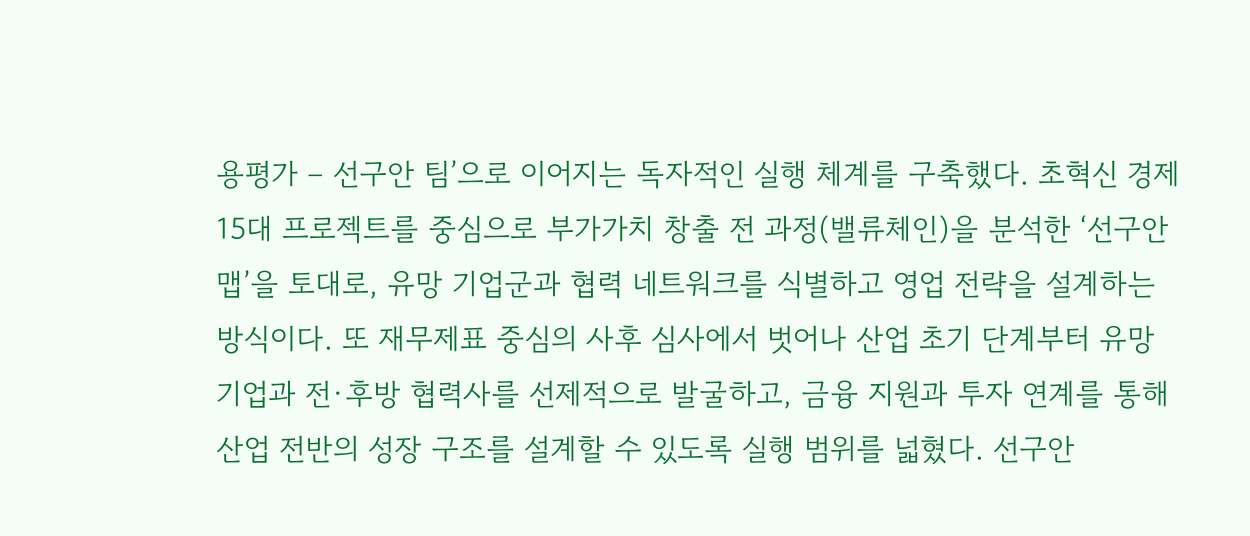용평가 – 선구안 팀’으로 이어지는 독자적인 실행 체계를 구축했다. 초혁신 경제 15대 프로젝트를 중심으로 부가가치 창출 전 과정(밸류체인)을 분석한 ‘선구안 맵’을 토대로, 유망 기업군과 협력 네트워크를 식별하고 영업 전략을 설계하는 방식이다. 또 재무제표 중심의 사후 심사에서 벗어나 산업 초기 단계부터 유망 기업과 전·후방 협력사를 선제적으로 발굴하고, 금융 지원과 투자 연계를 통해 산업 전반의 성장 구조를 설계할 수 있도록 실행 범위를 넓혔다. 선구안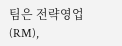팀은 전략영업(RM),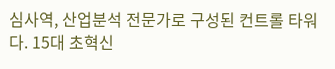심사역, 산업분석 전문가로 구성된 컨트롤 타워다. 15대 초혁신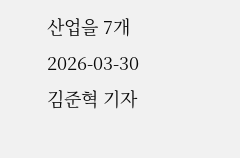산업을 7개
2026-03-30 김준혁 기자